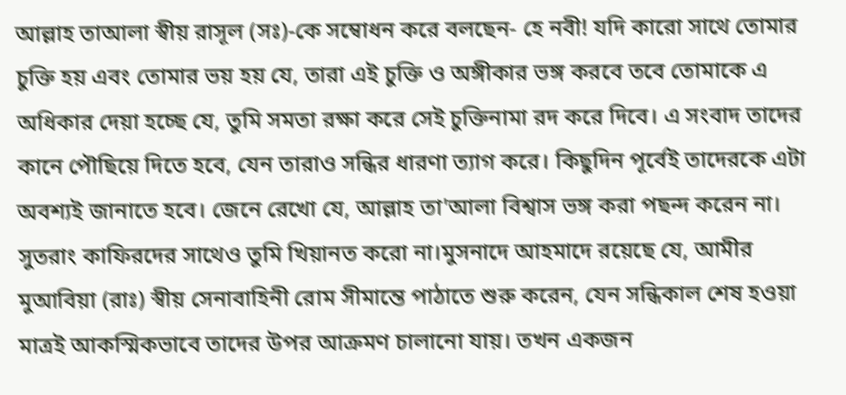আল্লাহ তাআলা স্বীয় রাসূল (সঃ)-কে সম্বোধন করে বলছেন- হে নবী! যদি কারো সাথে তোমার চুক্তি হয় এবং তোমার ভয় হয় যে, তারা এই চুক্তি ও অঙ্গীকার ভঙ্গ করবে তবে তোমাকে এ অধিকার দেয়া হচ্ছে যে, তুমি সমতা রক্ষা করে সেই চুক্তিনামা রদ করে দিবে। এ সংবাদ তাদের কানে পৌছিয়ে দিতে হবে, যেন তারাও সন্ধির ধারণা ত্যাগ করে। কিছুদিন পূর্বেই তাদেরকে এটা অবশ্যই জানাতে হবে। জেনে রেখো যে, আল্লাহ তা'আলা বিশ্বাস ভঙ্গ করা পছন্দ করেন না। সুতরাং কাফিরদের সাথেও তুমি খিয়ানত করো না।মুসনাদে আহমাদে রয়েছে যে, আমীর মুআবিয়া (রাঃ) স্বীয় সেনাবাহিনী রোম সীমান্তে পাঠাতে শুরু করেন, যেন সন্ধিকাল শেষ হওয়া মাত্রই আকস্মিকভাবে তাদের উপর আক্রমণ চালানো যায়। তখন একজন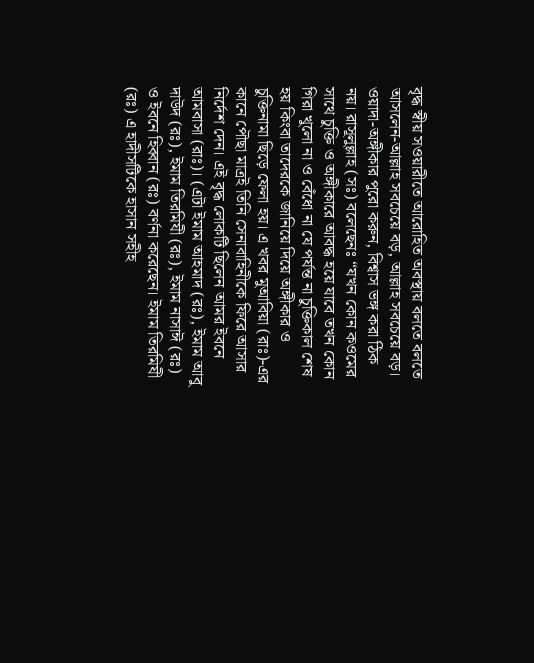বৃদ্ধ স্বীয় সওয়ারীতে আরোহিত অবস্থায় বলতে বলতে আসলেন-আল্লাহ সবচেয়ে বড়, আল্লাহ সবচেয়ে বড়। ওয়াদা-অঙ্গীকার পুরো করুন, বিশ্বাস ভঙ্গ করা ঠিক নয়। রাসূলুল্লাহ (সঃ) বলেছেনঃ “যখন কোন কওমের সাথে চুক্তি ও অঙ্গীকারে আবদ্ধ হয়ে যাবে তখন কোন গিরা খুলো না ও বেঁধো না যে পর্যন্ত না চুক্তিকাল শেষ হয় কিংবা তাদেরকে জানিয়ে দিয়ে অঙ্গীকার ও চুক্তিনামা ছিড়ে ফেলা হয়। এ খবর মুআবিয়া (রাঃ)-এর কানে পৌছা মাত্রই তিনি সেনাবাহিনীকে ফিরে আসার নির্দেশ দেন। এই বৃদ্ধ লোকটি ছিলেন আমর ইবনে আমবাসা (রাঃ)। (এটা ইমাম আহমাদ (রঃ), ইমাম আবু দাউদ (রঃ), ইমাম তিরমিযী (রঃ), ইমাম নাসাঈ (রঃ) ও ইবনে হিব্বান (রঃ) বর্ণনা করেছেন। ইমাম তিরমিযী (রঃ) এ হাদীসটিকে হাসান সহীহ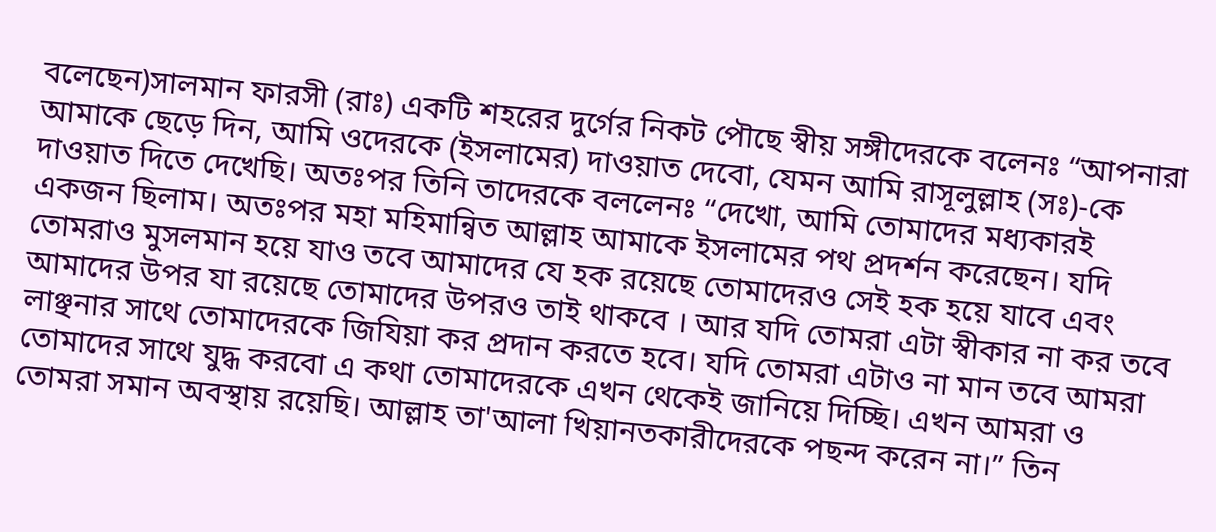বলেছেন)সালমান ফারসী (রাঃ) একটি শহরের দুর্গের নিকট পৌছে স্বীয় সঙ্গীদেরকে বলেনঃ “আপনারা আমাকে ছেড়ে দিন, আমি ওদেরকে (ইসলামের) দাওয়াত দেবো, যেমন আমি রাসূলুল্লাহ (সঃ)-কে দাওয়াত দিতে দেখেছি। অতঃপর তিনি তাদেরকে বললেনঃ “দেখো, আমি তোমাদের মধ্যকারই একজন ছিলাম। অতঃপর মহা মহিমান্বিত আল্লাহ আমাকে ইসলামের পথ প্রদর্শন করেছেন। যদি তোমরাও মুসলমান হয়ে যাও তবে আমাদের যে হক রয়েছে তোমাদেরও সেই হক হয়ে যাবে এবং আমাদের উপর যা রয়েছে তোমাদের উপরও তাই থাকবে । আর যদি তোমরা এটা স্বীকার না কর তবে লাঞ্ছনার সাথে তোমাদেরকে জিযিয়া কর প্রদান করতে হবে। যদি তোমরা এটাও না মান তবে আমরা তোমাদের সাথে যুদ্ধ করবো এ কথা তোমাদেরকে এখন থেকেই জানিয়ে দিচ্ছি। এখন আমরা ও তোমরা সমান অবস্থায় রয়েছি। আল্লাহ তা'আলা খিয়ানতকারীদেরকে পছন্দ করেন না।” তিন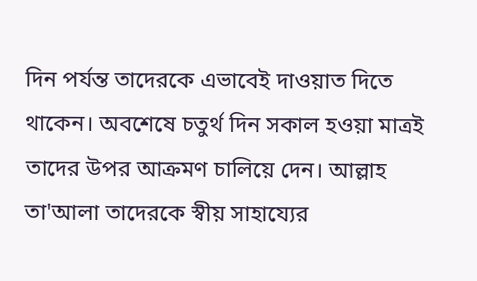দিন পর্যন্ত তাদেরকে এভাবেই দাওয়াত দিতে থাকেন। অবশেষে চতুর্থ দিন সকাল হওয়া মাত্রই তাদের উপর আক্রমণ চালিয়ে দেন। আল্লাহ তা'আলা তাদেরকে স্বীয় সাহায্যের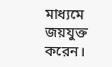মাধ্যমে জয়যুক্ত করেন।